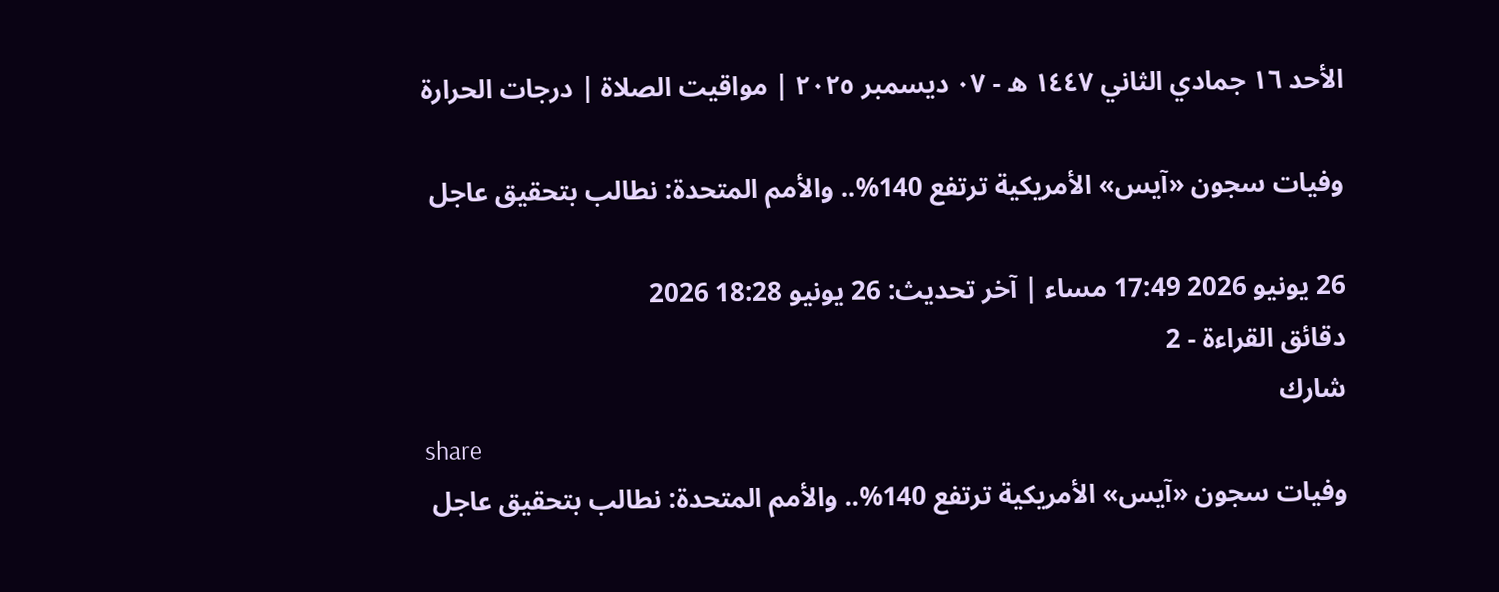الأحد ١٦ جمادي الثاني ١٤٤٧ ه - ٠٧ ديسمبر ٢٠٢٥ | مواقيت الصلاة | درجات الحرارة

وفيات سجون «آيس» الأمريكية ترتفع 140%.. والأمم المتحدة: نطالب بتحقيق عاجل

26 يونيو 2026 17:49 مساء | آخر تحديث: 26 يونيو 18:28 2026
دقائق القراءة - 2
شارك
share
وفيات سجون «آيس» الأمريكية ترتفع 140%.. والأمم المتحدة: نطالب بتحقيق عاجل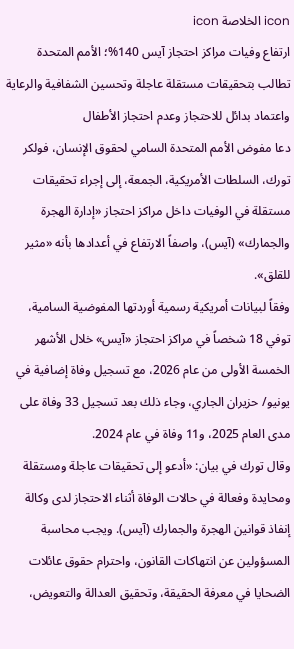icon الخلاصة icon
ارتفاع وفيات مراكز احتجاز آيس 140%؛ الأمم المتحدة تطالب بتحقيقات مستقلة عاجلة وتحسين الشفافية والرعاية واعتماد بدائل للاحتجاز وعدم احتجاز الأطفال
دعا مفوض الأمم المتحدة السامي لحقوق الإنسان، فولكر تورك، السلطات الأمريكية، الجمعة، إلى إجراء تحقيقات مستقلة في الوفيات داخل مراكز احتجاز «إدارة الهجرة والجمارك» (آيس)، واصفاً الارتفاع في أعدادها بأنه «مثير للقلق».
وفقاً لبيانات أمريكية رسمية أوردتها المفوضية السامية، توفي 18 شخصاً في مراكز احتجاز «آيس» خلال الأشهر الخمسة الأولى من عام 2026، مع تسجيل وفاة إضافية في يونيو/ حزيران الجاري، وجاء ذلك بعد تسجيل 33 وفاة على مدى العام 2025، و11 وفاة في عام 2024.
وقال تورك في بيان: «أدعو إلى تحقيقات عاجلة ومستقلة ومحايدة وفعالة في حالات الوفاة أثناء الاحتجاز لدى وكالة إنفاذ قوانين الهجرة والجمارك (آيس). ويجب محاسبة المسؤولين عن انتهاكات القانون، واحترام حقوق عائلات الضحايا في معرفة الحقيقة، وتحقيق العدالة والتعويض،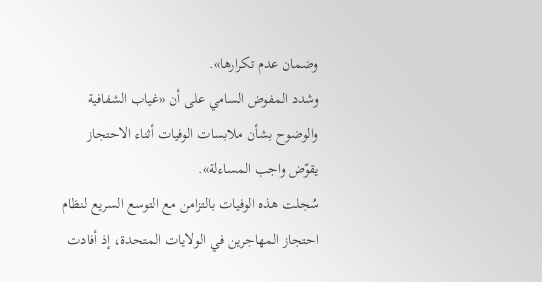وضمان عدم تكرارها».
وشدد المفوض السامي على أن «غياب الشفافية والوضوح بشأن ملابسات الوفيات أثناء الاحتجاز يقوّض واجب المساءلة».
سُجلت هذه الوفيات بالتزامن مع التوسع السريع لنظام احتجاز المهاجرين في الولايات المتحدة، إذ أفادت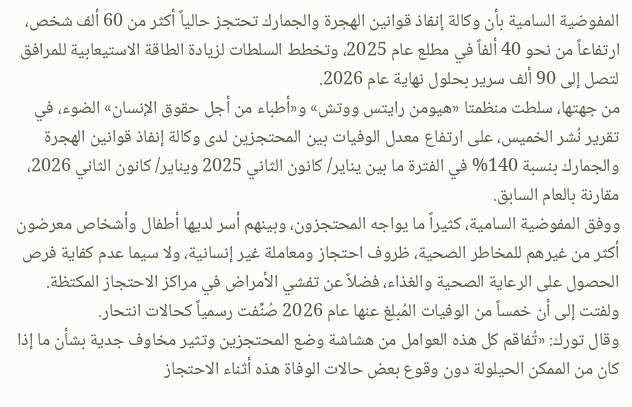المفوضية السامية بأن وكالة إنفاذ قوانين الهجرة والجمارك تحتجز حالياً أكثر من 60 ألف شخص، ارتفاعاً من نحو 40 ألفاً في مطلع عام 2025، وتخطط السلطات لزيادة الطاقة الاستيعابية للمرافق لتصل إلى 90 ألف سرير بحلول نهاية عام 2026.
من جهتها، سلطت منظمتا «هيومن رايتس ووتش» و«أطباء من أجل حقوق الإنسان» الضوء، في تقرير نُشر الخميس، على ارتفاع معدل الوفيات بين المحتجزين لدى وكالة إنفاذ قوانين الهجرة والجمارك بنسبة 140% في الفترة ما بين يناير/ كانون الثاني 2025 ويناير/ كانون الثاني 2026، مقارنة بالعام السابق.
ووفق المفوضية السامية، كثيراً ما يواجه المحتجزون، وبينهم أسر لديها أطفال وأشخاص معرضون أكثر من غيرهم للمخاطر الصحية، ظروف احتجاز ومعاملة غير إنسانية، ولا سيما عدم كفاية فرص الحصول على الرعاية الصحية والغذاء، فضلاً عن تفشي الأمراض في مراكز الاحتجاز المكتظة. ولفتت إلى أن خمساً من الوفيات المُبلغ عنها عام 2026 صُنِّفت رسمياً كحالات انتحار.
وقال تورك: «تُفاقم كل هذه العوامل من هشاشة وضع المحتجزين وتثير مخاوف جدية بشأن ما إذا كان من الممكن الحيلولة دون وقوع بعض حالات الوفاة هذه أثناء الاحتجاز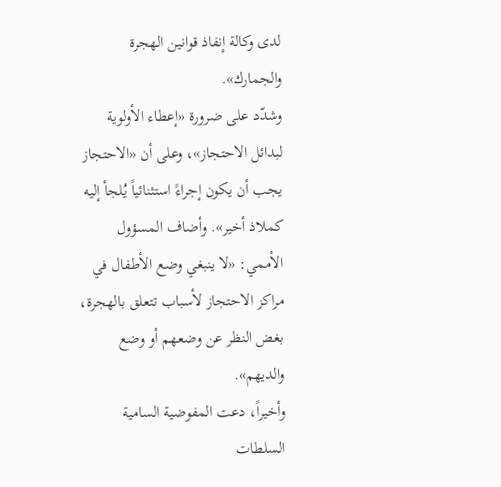لدى وكالة إنفاذ قوانين الهجرة والجمارك».
وشدّد على ضرورة «إعطاء الأولوية لبدائل الاحتجاز»، وعلى أن «الاحتجاز يجب أن يكون إجراءً استثنائياً يُلجأ إليه كملاذ أخير». وأضاف المسؤول الأممي: «لا ينبغي وضع الأطفال في مراكز الاحتجاز لأسباب تتعلق بالهجرة، بغض النظر عن وضعهم أو وضع والديهم».
وأخيراً، دعت المفوضية السامية السلطات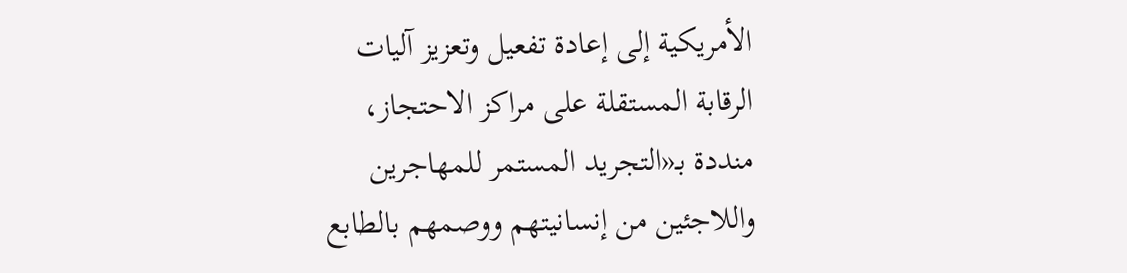الأمريكية إلى إعادة تفعيل وتعزيز آليات الرقابة المستقلة على مراكز الاحتجاز، منددة بـ«التجريد المستمر للمهاجرين واللاجئين من إنسانيتهم ووصمهم بالطابع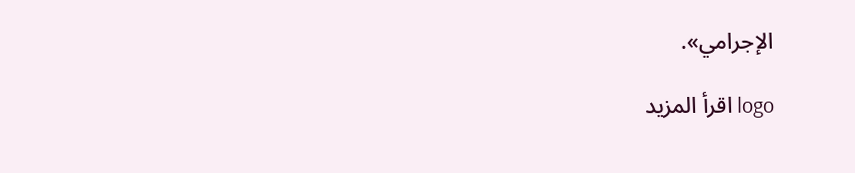الإجرامي».

logo اقرأ المزيد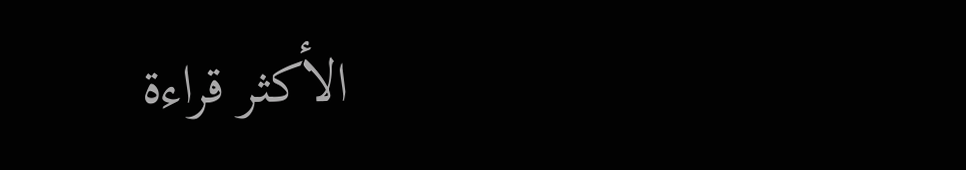الأكثر قراءة